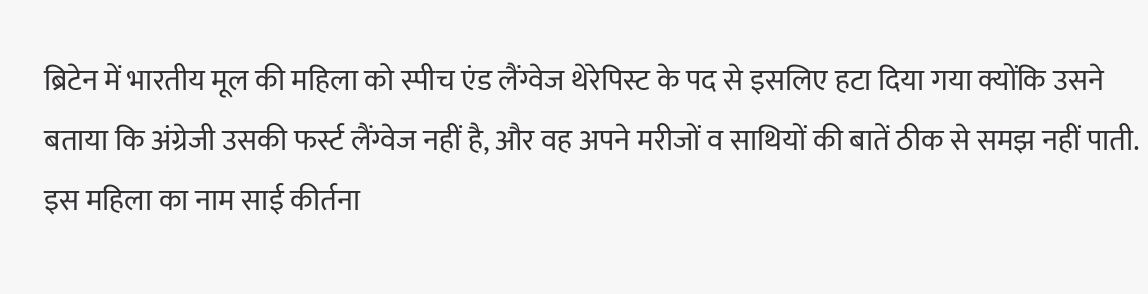ब्रिटेन में भारतीय मूल की महिला को स्पीच एंड लैंग्वेज थेरेपिस्ट के पद से इसलिए हटा दिया गया क्योंकि उसने बताया कि अंग्रेजी उसकी फर्स्ट लैंग्वेज नहीं है, और वह अपने मरीजों व साथियों की बातें ठीक से समझ नहीं पाती. इस महिला का नाम साई कीर्तना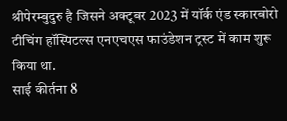श्रीपेरम्बुदुरु है जिसने अक्टूबर 2023 में यॉर्क एंड स्कारबोरो टीचिंग हॉस्पिटल्स एनएचएस फाउंडेशन ट्रस्ट में काम शुरू किया था.
साई कीर्तना 8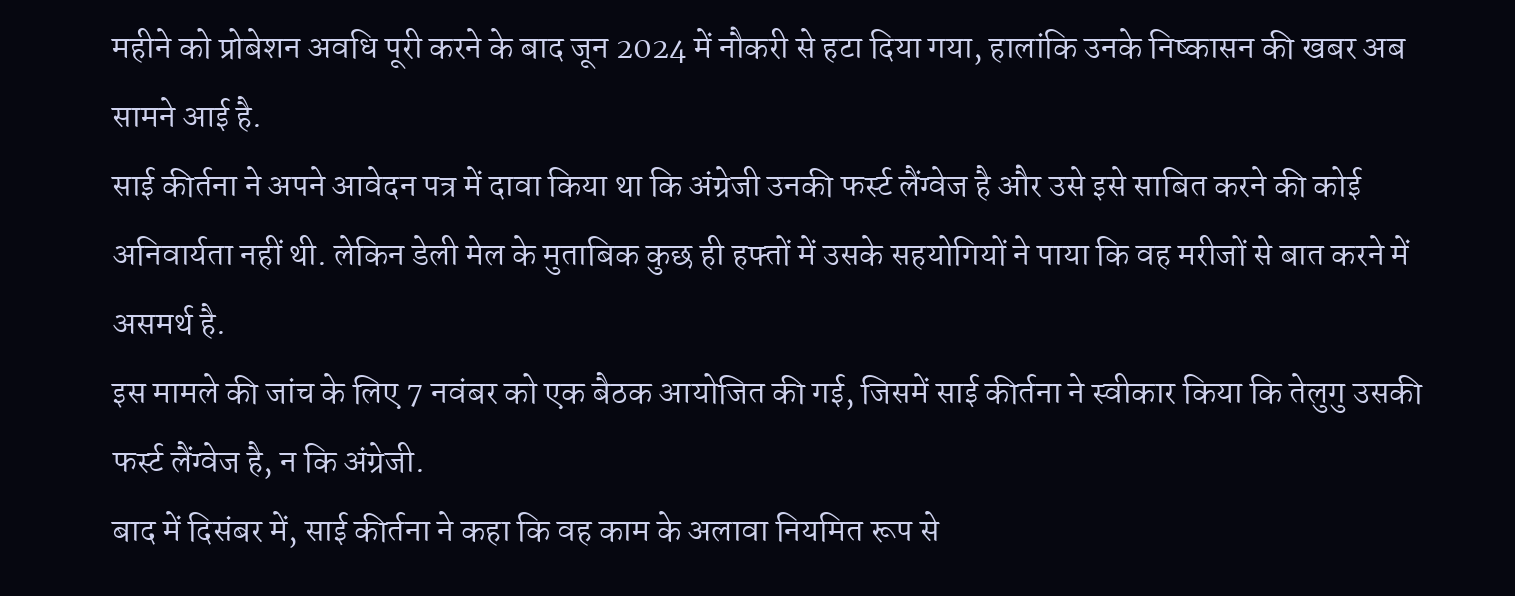महीने को प्रोबेशन अवधि पूरी करने के बाद जून 2024 में नौकरी से हटा दिया गया, हालांकि उनके निष्कासन की खबर अब सामने आई है.
साई कीर्तना ने अपने आवेदन पत्र में दावा किया था कि अंग्रेजी उनकी फर्स्ट लैंग्वेज है और उसे इसे साबित करने की कोई अनिवार्यता नहीं थी. लेकिन डेली मेल के मुताबिक कुछ ही हफ्तों में उसके सहयोगियों ने पाया कि वह मरीजों से बात करने में असमर्थ है.
इस मामले की जांच के लिए 7 नवंबर को एक बैठक आयोजित की गई, जिसमें साई कीर्तना ने स्वीकार किया कि तेलुगु उसकी फर्स्ट लैंग्वेज है, न कि अंग्रेजी.
बाद में दिसंबर में, साई कीर्तना ने कहा कि वह काम के अलावा नियमित रूप से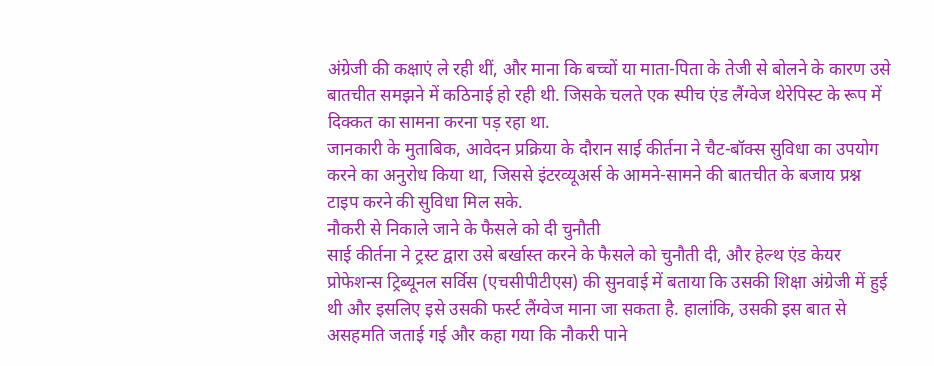अंग्रेजी की कक्षाएं ले रही थीं, और माना कि बच्चों या माता-पिता के तेजी से बोलने के कारण उसे बातचीत समझने में कठिनाई हो रही थी. जिसके चलते एक स्पीच एंड लैंग्वेज थेरेपिस्ट के रूप में दिक्कत का सामना करना पड़ रहा था.
जानकारी के मुताबिक, आवेदन प्रक्रिया के दौरान साई कीर्तना ने चैट-बॉक्स सुविधा का उपयोग करने का अनुरोध किया था, जिससे इंटरव्यूअर्स के आमने-सामने की बातचीत के बजाय प्रश्न टाइप करने की सुविधा मिल सके.
नौकरी से निकाले जाने के फैसले को दी चुनौती
साई कीर्तना ने ट्रस्ट द्वारा उसे बर्खास्त करने के फैसले को चुनौती दी, और हेल्थ एंड केयर प्रोफेशन्स ट्रिब्यूनल सर्विस (एचसीपीटीएस) की सुनवाई में बताया कि उसकी शिक्षा अंग्रेजी में हुई थी और इसलिए इसे उसकी फर्स्ट लैंग्वेज माना जा सकता है. हालांकि, उसकी इस बात से असहमति जताई गई और कहा गया कि नौकरी पाने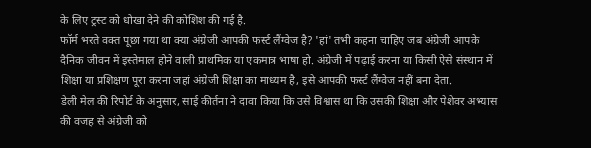के लिए ट्रस्ट को धोखा देने की कोशिश की गई है.
फॉर्म भरते वक्त पूछा गया था क्या अंग्रेजी आपकी फर्स्ट लैंग्वेज है? 'हां' तभी कहना चाहिए जब अंग्रेजी आपके दैनिक जीवन में इस्तेमाल होने वाली प्राथमिक या एकमात्र भाषा हो. अंग्रेजी में पढ़ाई करना या किसी ऐसे संस्थान में शिक्षा या प्रशिक्षण पूरा करना जहां अंग्रेजी शिक्षा का माध्यम है, इसे आपकी फर्स्ट लैंग्वेज नहीं बना देता.
डेली मेल की रिपोर्ट के अनुसार, साई कीर्तना ने दावा किया कि उसे विश्वास था कि उसकी शिक्षा और पेशेवर अभ्यास की वजह से अंग्रेजी को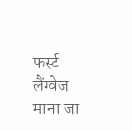फर्स्ट लैंग्वेज माना जा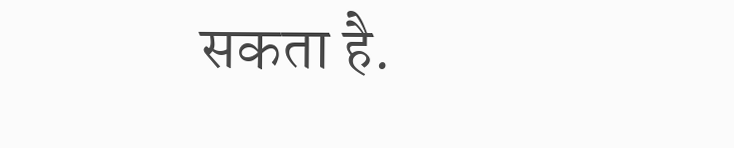सकता है.